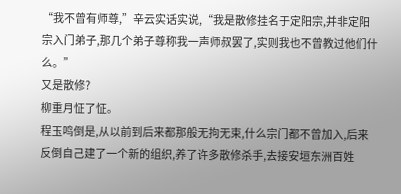“我不曾有师尊,”辛云实话实说,“我是散修挂名于定阳宗,并非定阳宗入门弟子,那几个弟子尊称我一声师叔罢了,实则我也不曾教过他们什么。”
又是散修?
柳重月怔了怔。
程玉鸣倒是,从以前到后来都那般无拘无束,什么宗门都不曾加入,后来反倒自己建了一个新的组织,养了许多散修杀手,去接安垣东洲百姓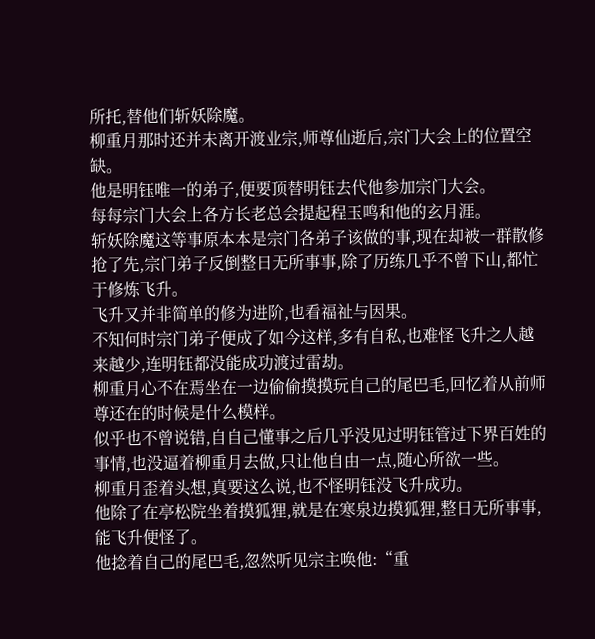所托,替他们斩妖除魔。
柳重月那时还并未离开渡业宗,师尊仙逝后,宗门大会上的位置空缺。
他是明钰唯一的弟子,便要顶替明钰去代他参加宗门大会。
每每宗门大会上各方长老总会提起程玉鸣和他的玄月涯。
斩妖除魔这等事原本本是宗门各弟子该做的事,现在却被一群散修抢了先,宗门弟子反倒整日无所事事,除了历练几乎不曾下山,都忙于修炼飞升。
飞升又并非简单的修为进阶,也看福祉与因果。
不知何时宗门弟子便成了如今这样,多有自私,也难怪飞升之人越来越少,连明钰都没能成功渡过雷劫。
柳重月心不在焉坐在一边偷偷摸摸玩自己的尾巴毛,回忆着从前师尊还在的时候是什么模样。
似乎也不曾说错,自自己懂事之后几乎没见过明钰管过下界百姓的事情,也没逼着柳重月去做,只让他自由一点,随心所欲一些。
柳重月歪着头想,真要这么说,也不怪明钰没飞升成功。
他除了在亭松院坐着摸狐狸,就是在寒泉边摸狐狸,整日无所事事,能飞升便怪了。
他捻着自己的尾巴毛,忽然听见宗主唤他:“重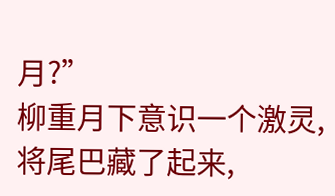月?”
柳重月下意识一个激灵,将尾巴藏了起来,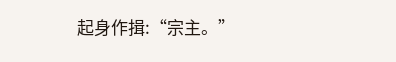起身作揖:“宗主。”